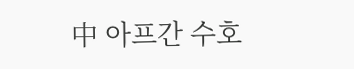中 아프간 수호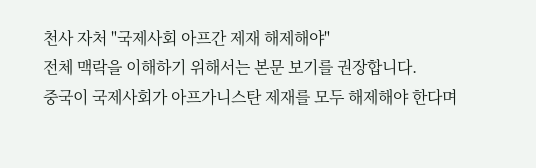천사 자처 "국제사회 아프간 제재 해제해야"
전체 맥락을 이해하기 위해서는 본문 보기를 권장합니다.
중국이 국제사회가 아프가니스탄 제재를 모두 해제해야 한다며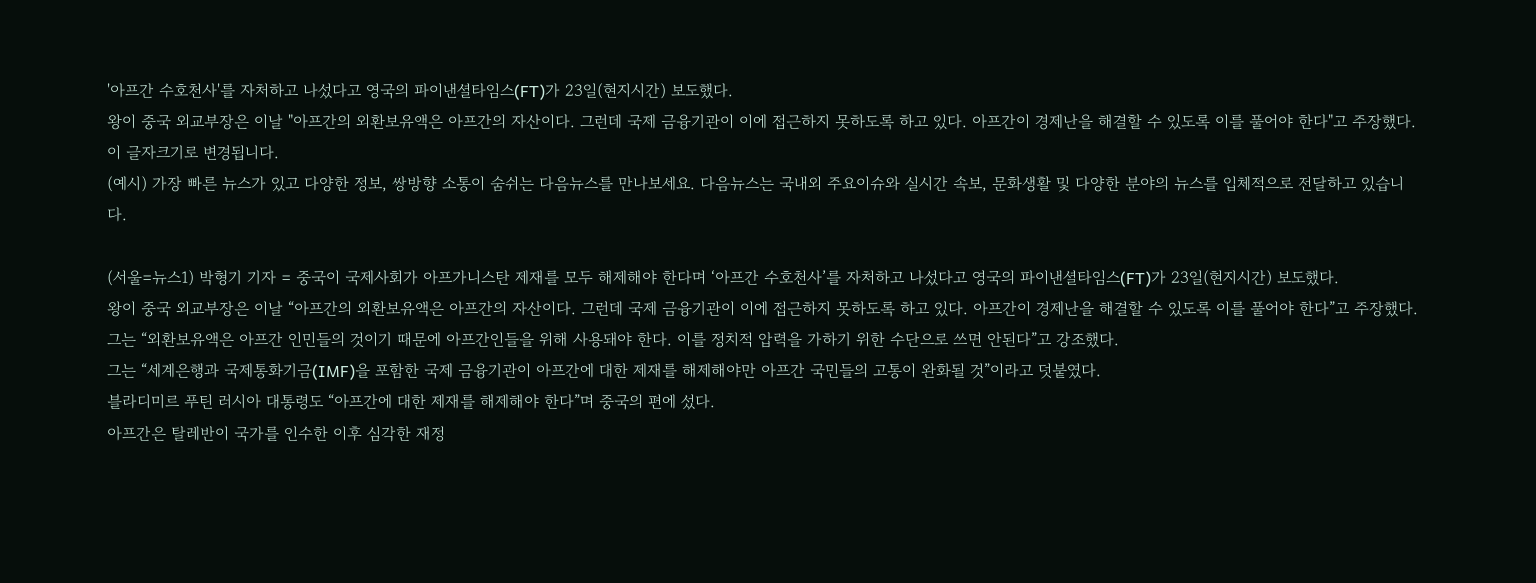'아프간 수호천사'를 자처하고 나섰다고 영국의 파이낸셜타임스(FT)가 23일(현지시간) 보도했다.
왕이 중국 외교부장은 이날 "아프간의 외환보유액은 아프간의 자산이다. 그런데 국제 금융기관이 이에 접근하지 못하도록 하고 있다. 아프간이 경제난을 해결할 수 있도록 이를 풀어야 한다"고 주장했다.
이 글자크기로 변경됩니다.
(예시) 가장 빠른 뉴스가 있고 다양한 정보, 쌍방향 소통이 숨쉬는 다음뉴스를 만나보세요. 다음뉴스는 국내외 주요이슈와 실시간 속보, 문화생활 및 다양한 분야의 뉴스를 입체적으로 전달하고 있습니다.

(서울=뉴스1) 박형기 기자 = 중국이 국제사회가 아프가니스탄 제재를 모두 해제해야 한다며 ‘아프간 수호천사’를 자처하고 나섰다고 영국의 파이낸셜타임스(FT)가 23일(현지시간) 보도했다.
왕이 중국 외교부장은 이날 “아프간의 외환보유액은 아프간의 자산이다. 그런데 국제 금융기관이 이에 접근하지 못하도록 하고 있다. 아프간이 경제난을 해결할 수 있도록 이를 풀어야 한다”고 주장했다.
그는 “외환보유액은 아프간 인민들의 것이기 때문에 아프간인들을 위해 사용돼야 한다. 이를 정치적 압력을 가하기 위한 수단으로 쓰면 안된다”고 강조했다.
그는 “세계은행과 국제통화기금(IMF)을 포함한 국제 금융기관이 아프간에 대한 제재를 해제해야만 아프간 국민들의 고통이 완화될 것”이라고 덧붙였다.
블라디미르 푸틴 러시아 대통령도 “아프간에 대한 제재를 해제해야 한다”며 중국의 편에 섰다.
아프간은 탈레반이 국가를 인수한 이후 심각한 재정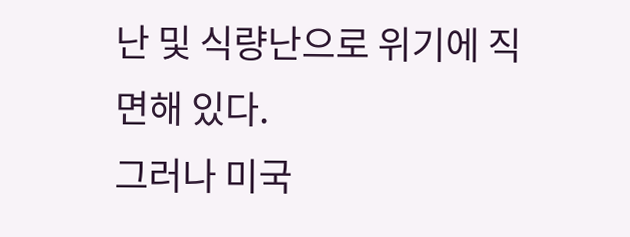난 및 식량난으로 위기에 직면해 있다.
그러나 미국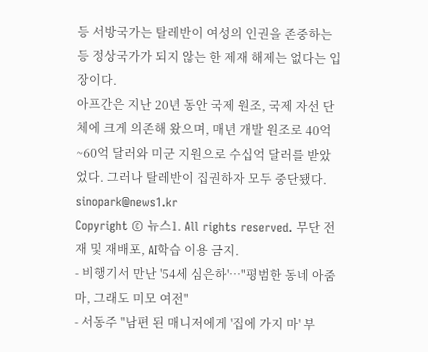등 서방국가는 탈레반이 여성의 인권을 존중하는 등 정상국가가 되지 않는 한 제재 해제는 없다는 입장이다.
아프간은 지난 20년 동안 국제 원조, 국제 자선 단체에 크게 의존해 왔으며, 매년 개발 원조로 40억~60억 달러와 미군 지원으로 수십억 달러를 받았었다. 그러나 탈레반이 집권하자 모두 중단됐다.
sinopark@news1.kr
Copyright © 뉴스1. All rights reserved. 무단 전재 및 재배포, AI학습 이용 금지.
- 비행기서 만난 '54세 심은하'…"평범한 동네 아줌마, 그래도 미모 여전"
- 서동주 "남편 된 매니저에게 '집에 가지 마' 부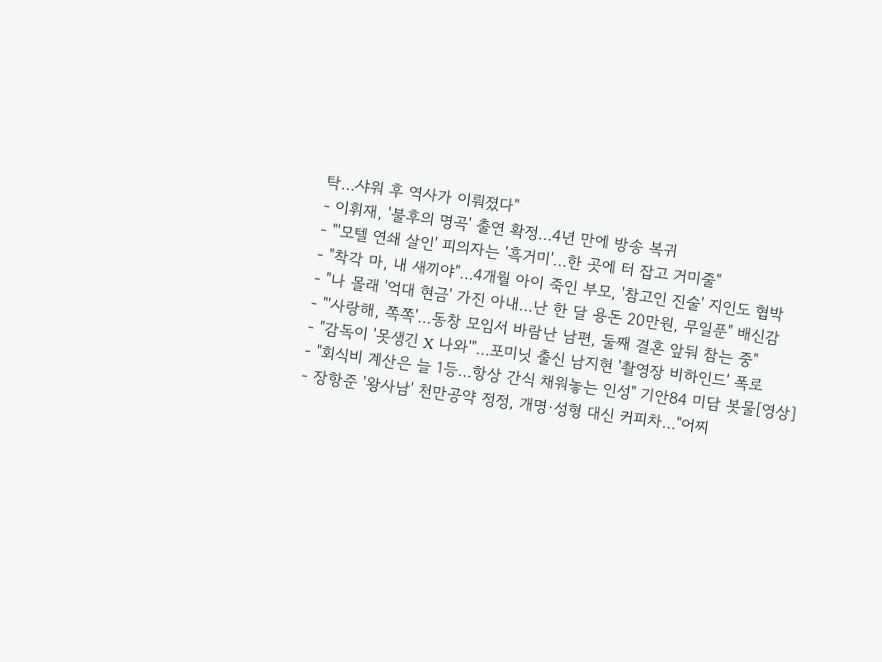탁…샤워 후 역사가 이뤄졌다"
- 이휘재, '불후의 명곡' 출연 확정…4년 만에 방송 복귀
- "'모텔 연쇄 살인' 피의자는 '흑거미'…한 곳에 터 잡고 거미줄"
- "착각 마, 내 새끼야"…4개월 아이 죽인 부모, '참고인 진술' 지인도 협박
- "나 몰래 '억대 현금' 가진 아내…난 한 달 용돈 20만원, 무일푼" 배신감
- "'사랑해, 쪽쪽'…동창 모임서 바람난 남편, 둘째 결혼 앞둬 참는 중"
- "감독이 '못생긴 X 나와'"…포미닛 출신 남지현 '촬영장 비하인드' 폭로
- "회식비 계산은 늘 1등…항상 간식 채워놓는 인성" 기안84 미담 봇물[영상]
- 장항준 '왕사남' 천만공약 정정, 개명·성형 대신 커피차…"어찌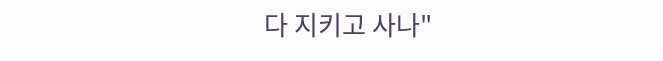다 지키고 사나"